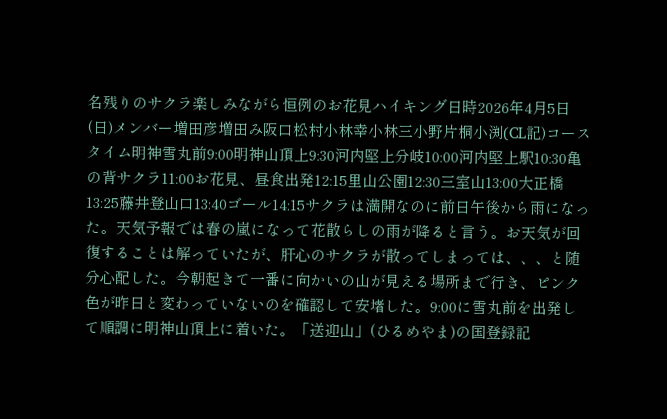名残りのサクラ楽しみながら恒例のお花見ハイキング日時2026年4月5日(日)メンバー増田彦増田み阪口松村小林幸小林三小野片桐小渕(CL記)コースタイム明神雪丸前9:00明神山頂上9:30河内堅上分岐10:00河内堅上駅10:30亀の背サクラ11:00お花見、昼食出発12:15里山公園12:30三室山13:00大正橋13:25藤井登山口13:40ゴール14:15サクラは満開なのに前日午後から雨になった。天気予報では春の嵐になって花散らしの雨が降ると言う。お天気が回復することは解っていたが、肝心のサクラが散ってしまっては、、、と随分心配した。今朝起きて一番に向かいの山が見える場所まで行き、ピンク色が昨日と変わっていないのを確認して安堵した。9:00に雪丸前を出発して順調に明神山頂上に着いた。「送迎山」(ひるめやま)の国登録記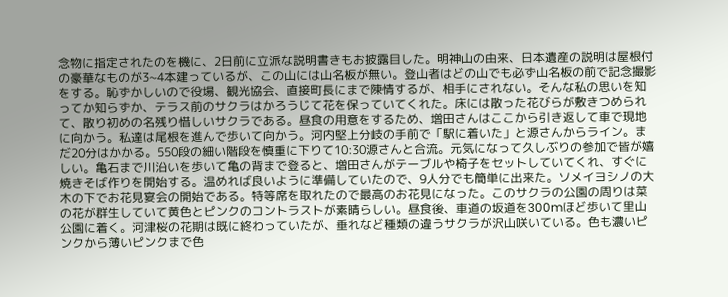念物に指定されたのを機に、2日前に立派な説明書きもお披露目した。明神山の由来、日本遺産の説明は屋根付の豪華なものが3~4本建っているが、この山には山名板が無い。登山者はどの山でも必ず山名板の前で記念撮影をする。恥ずかしいので役場、観光協会、直接町長にまで陳情するが、相手にされない。そんな私の思いを知ってか知らずか、テラス前のサクラはかろうじて花を保っていてくれた。床には散った花びらが敷きつめられて、散り初めの名残り惜しいサクラである。昼食の用意をするため、増田さんはここから引き返して車で現地に向かう。私達は尾根を進んで歩いて向かう。河内堅上分岐の手前で「駅に着いた」と源さんからライン。まだ20分はかかる。550段の細い階段を慎重に下りて10:30源さんと合流。元気になって久しぶりの参加で皆が嬉しい。亀石まで川沿いを歩いて亀の背まで登ると、増田さんがテーブルや椅子をセットしていてくれ、すぐに焼きそば作りを開始する。温めれば良いように準備していたので、9人分でも簡単に出来た。ソメイヨシノの大木の下でお花見宴会の開始である。特等席を取れたので最高のお花見になった。このサクラの公園の周りは菜の花が群生していて黄色とピンクのコントラストが素晴らしい。昼食後、車道の坂道を300mほど歩いて里山公園に着く。河津桜の花期は既に終わっていたが、垂れなど種類の違うサクラが沢山咲いている。色も濃いピンクから薄いピンクまで色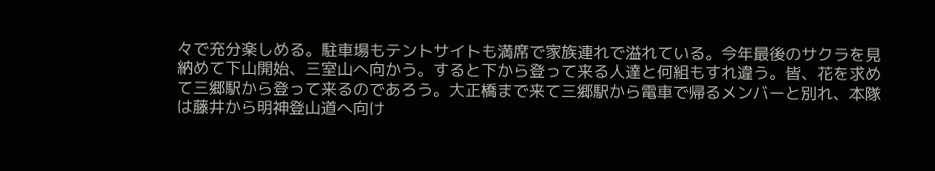々で充分楽しめる。駐車場もテントサイトも満席で家族連れで溢れている。今年最後のサクラを見納めて下山開始、三室山へ向かう。すると下から登って来る人達と何組もすれ違う。皆、花を求めて三郷駅から登って来るのであろう。大正橋まで来て三郷駅から電車で帰るメンバーと別れ、本隊は藤井から明神登山道へ向け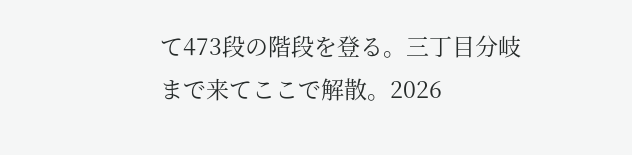て473段の階段を登る。三丁目分岐まで来てここで解散。2026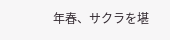年春、サクラを堪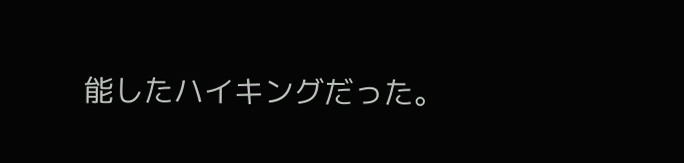能したハイキングだった。